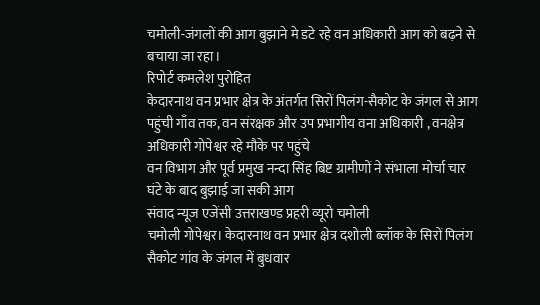चमोली-जंगलों की आग बुझाने मे डटे रहे वन अधिकारी आग को बढ़ने से बचाया जा रहा।
रिपोर्ट कमलेश पुरोहित
केदारनाथ वन प्रभार क्षेत्र के अंतर्गत सिरों पिलंग-सैकोट के जंगल से आग पहुंची गाँव तक, वन संरक्षक और उप प्रभागीय वना अधिकारी , वनक्षेत्र अधिकारी गोपेश्वर रहे मौके पर पहुंचे
वन विभाग और पूर्व प्रमुख नन्दा सिंह बिष्ट ग्रामीणों ने संभाला मोर्चा चार घंटे के बाद बुझाई जा सकी आग
संवाद न्यूज एजेंसी उत्तराखण्ड प्रहरी व्यूरो चमोली
चमोली गोपेश्वर। केदारनाथ वन प्रभार क्षेत्र दशोली ब्लॉक के सिरों पिलंग सैकोट गांव के जंगल में बुधवार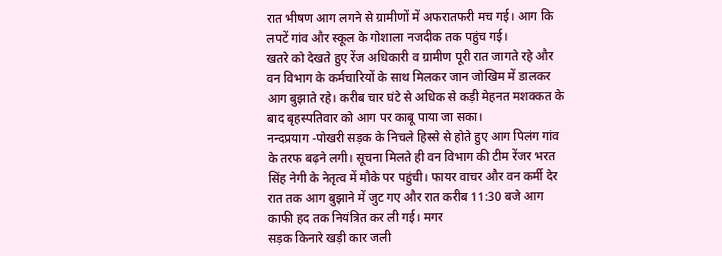रात भीषण आग लगने से ग्रामीणों में अफरातफरी मच गई। आग कि लपटें गांव और स्कूल के गोशाला नजदीक तक पहुंच गई।
खतरे को देखते हुए रेंज अधिकारी व ग्रामीण पूरी रात जागते रहे और वन विभाग के कर्मचारियों के साथ मिलकर जान जोखिम में डालकर आग बुझाते रहे। करीब चार घंटे से अधिक से कड़ी मेहनत मशक्कत के बाद बृहस्पतिवार को आग पर काबू पाया जा सका।
नन्दप्रयाग -पोखरी सड़क के निचले हिस्से से होते हुए आग पिलंग गांव के तरफ बढ़ने लगी। सूचना मिलते ही वन विभाग की टीम रेंजर भरत सिंह नेगी के नेतृत्व में मौके पर पहुंची। फायर वाचर और वन कर्मी देर रात तक आग बुझाने में जुट गए और रात करीब 11:30 बजे आग काफी हद तक नियंत्रित कर ली गई। मगर
सड़क किनारे खड़ी कार जली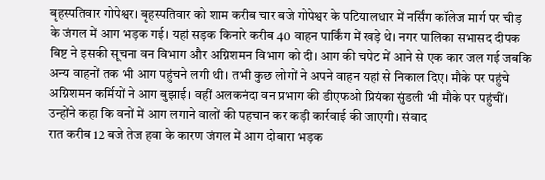बृहस्पतिवार गोपेश्वर। बृहस्पतिवार को शाम करीब चार बजे गोपेश्वर के पटियालधार में नर्सिंग कॉलेज मार्ग पर चीड़ के जंगल में आग भड़क गई। यहां सड़क किनारे करीब 40 वाहन पार्किंग में खड़े थे। नगर पालिका सभासद दीपक बिष्ट ने इसकी सूचना वन विभाग और अग्निशमन विभाग को दी। आग की चपेट में आने से एक कार जल गई जबकि अन्य वाहनों तक भी आग पहुंचने लगी थी। तभी कुछ लोगों ने अपने वाहन यहां से निकाल दिए। मौके पर पहुंचे अग्निशमन कर्मियों ने आग बुझाई। वहीं अलकनंदा वन प्रभाग की डीएफओ प्रियंका सुंडली भी मौके पर पहुंचीं। उन्होंने कहा कि वनों में आग लगाने वालों की पहचान कर कड़ी कार्रवाई की जाएगी। संवाद
रात करीब 12 बजे तेज हवा के कारण जंगल में आग दोबारा भड़क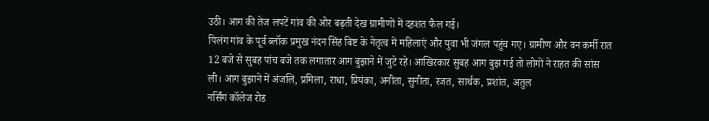उठी। आग की तेज लपटें गांव की ओर बढ़ती देख ग्रामीणों में दहशत फैल गई।
पिलंग गांव के पूर्व ब्लॉक प्रमुख नंदन सिंह बिष्ट के नेतृत्व में महिलाएं और युवा भी जंगल पहुंच गए। ग्रामीण और वन कर्मी रात 12 बजे से सुबह पांच बजे तक लगातार आग बुझाने में जुटे रहे। आखिरकार सुबह आग बुझ गई तो लोगों ने राहत की सांस ली। आग बुझाने में अंजलि, प्रमिला, राधा, प्रियंका, अनीता, सुनीता, रजत, सार्थक, प्रशांत, अतुल
नर्सिंग कॉलेज रोड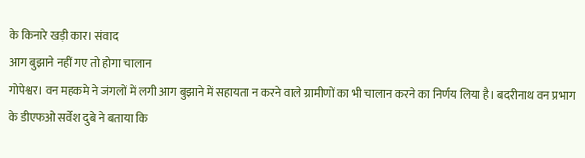के किनारे खड़ी कार। संवाद
आग बुझाने नहीं गए तो होगा चालान
गोपेश्वर। वन महकमे ने जंगलों में लगी आग बुझाने में सहायता न करने वाले ग्रामीणों का भी चालान करने का निर्णय लिया है। बदरीनाथ वन प्रभाग के डीएफओ सर्वेश दुबे ने बताया कि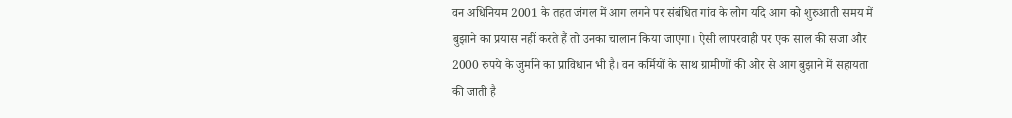वन अधिनियम 2001 के तहत जंगल में आग लगने पर संबंधित गांव के लोग यदि आग को शुरुआती समय में बुझाने का प्रयास नहीं करते हैं तो उनका चालान किया जाएगा। ऐसी लापरवाही पर एक साल की सजा और 2000 रुपये के जुर्माने का प्राविधान भी है। वन कर्मियों के साथ ग्रामीणों की ओर से आग बुझाने में सहायता की जाती है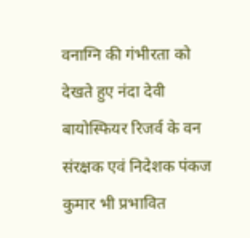वनाग्नि की गंभीरता को देखते हुए नंदा देवी बायोस्फियर रिजर्व के वन संरक्षक एवं निदेशक पंकज कुमार भी प्रभावित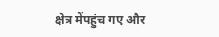क्षेत्र मेंपहुंच गए और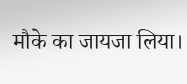मौके का जायजा लिया।